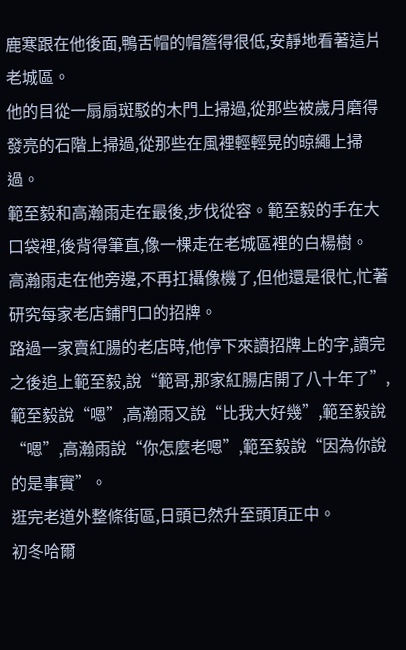鹿寒跟在他後面,鴨舌帽的帽簷得很低,安靜地看著這片老城區。
他的目從一扇扇斑駁的木門上掃過,從那些被歲月磨得發亮的石階上掃過,從那些在風裡輕輕晃的晾繩上掃過。
範至毅和高瀚雨走在最後,步伐從容。範至毅的手在大口袋裡,後背得筆直,像一棵走在老城區裡的白楊樹。
高瀚雨走在他旁邊,不再扛攝像機了,但他還是很忙,忙著研究每家老店鋪門口的招牌。
路過一家賣紅腸的老店時,他停下來讀招牌上的字,讀完之後追上範至毅,說“範哥,那家紅腸店開了八十年了”,範至毅說“嗯”,高瀚雨又說“比我大好幾”,範至毅說“嗯”,高瀚雨說“你怎麼老嗯”,範至毅說“因為你說的是事實”。
逛完老道外整條街區,日頭已然升至頭頂正中。
初冬哈爾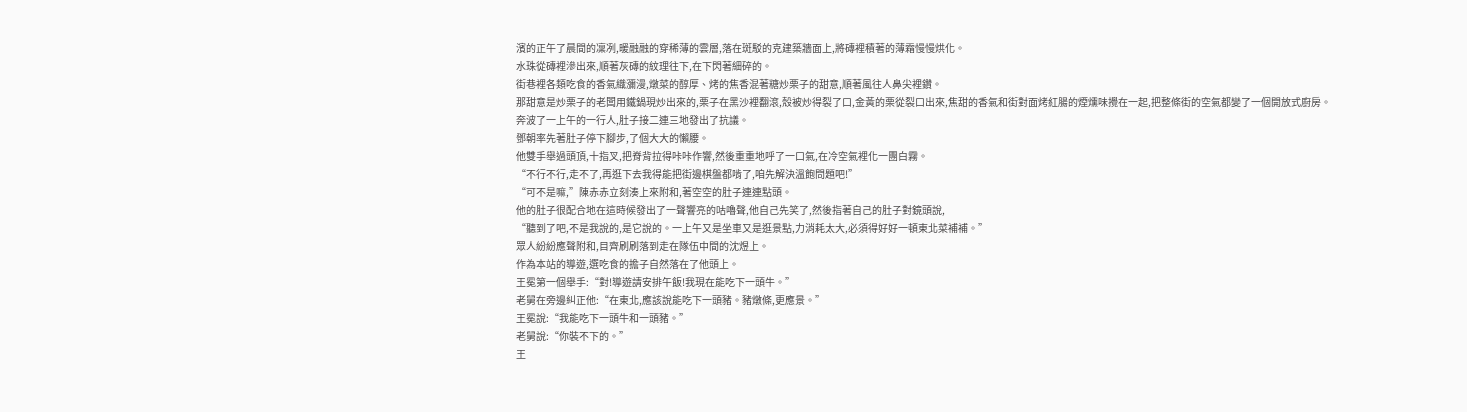濱的正午了晨間的凜冽,暖融融的穿稀薄的雲層,落在斑駁的克建築牆面上,將磚裡積著的薄霜慢慢烘化。
水珠從磚裡滲出來,順著灰磚的紋理往下,在下閃著細碎的。
街巷裡各類吃食的香氣織瀰漫,燉菜的醇厚、烤的焦香混著糖炒栗子的甜意,順著風往人鼻尖裡鑽。
那甜意是炒栗子的老闆用鐵鍋現炒出來的,栗子在黑沙裡翻滾,殼被炒得裂了口,金黃的栗從裂口出來,焦甜的香氣和街對面烤紅腸的煙燻味攪在一起,把整條街的空氣都變了一個開放式廚房。
奔波了一上午的一行人,肚子接二連三地發出了抗議。
鄧朝率先著肚子停下腳步,了個大大的懶腰。
他雙手舉過頭頂,十指叉,把脊背拉得咔咔作響,然後重重地呼了一口氣,在冷空氣裡化一團白霧。
“不行不行,走不了,再逛下去我得能把街邊棋盤都啃了,咱先解決溫飽問題吧!”
“可不是嘛,”陳赤赤立刻湊上來附和,著空空的肚子連連點頭。
他的肚子很配合地在這時候發出了一聲響亮的咕嚕聲,他自己先笑了,然後指著自己的肚子對鏡頭說,
“聽到了吧,不是我說的,是它說的。一上午又是坐車又是逛景點,力消耗太大,必須得好好一頓東北菜補補。”
眾人紛紛應聲附和,目齊刷刷落到走在隊伍中間的沈煜上。
作為本站的導遊,選吃食的擔子自然落在了他頭上。
王冕第一個舉手:“對!導遊請安排午飯!我現在能吃下一頭牛。”
老舅在旁邊糾正他:“在東北,應該說能吃下一頭豬。豬燉條,更應景。”
王冕說:“我能吃下一頭牛和一頭豬。”
老舅說:“你裝不下的。”
王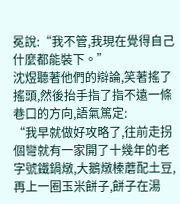冕說:“我不管,我現在覺得自己什麼都能裝下。”
沈煜聽著他們的辯論,笑著搖了搖頭,然後抬手指了指不遠一條巷口的方向,語氣篤定:
“我早就做好攻略了,往前走拐個彎就有一家開了十幾年的老字號鐵鍋燉,大鵝燉榛蘑配土豆,再上一圈玉米餅子,餅子在湯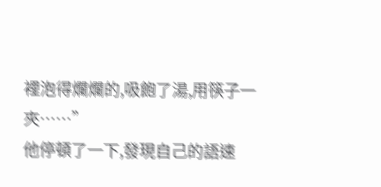裡泡得爛爛的,吸飽了湯,用筷子一夾……”
他停頓了一下,發現自己的語速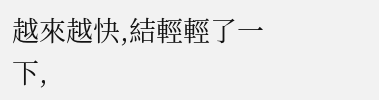越來越快,結輕輕了一下,